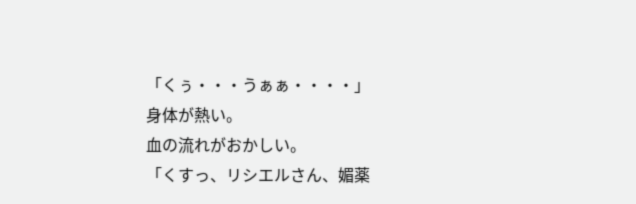「くぅ・・・うぁぁ・・・・」
身体が熱い。
血の流れがおかしい。
「くすっ、リシエルさん、媚薬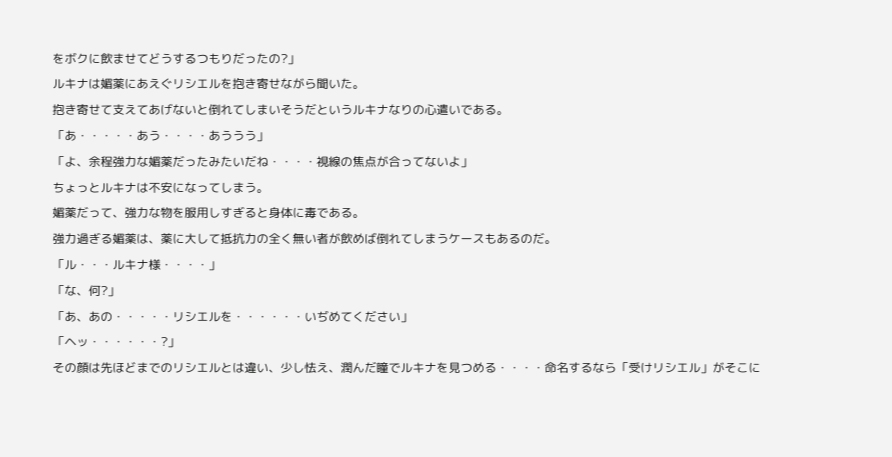をボクに飲ませてどうするつもりだったの?」
ルキナは媚薬にあえぐリシエルを抱き寄せながら聞いた。
抱き寄せて支えてあげないと倒れてしまいそうだというルキナなりの心遣いである。
「あ・・・・・あう・・・・あううう」
「よ、余程強力な媚薬だったみたいだね・・・・視線の焦点が合ってないよ」
ちょっとルキナは不安になってしまう。
媚薬だって、強力な物を服用しすぎると身体に毒である。
強力過ぎる媚薬は、薬に大して抵抗力の全く無い者が飲めば倒れてしまうケースもあるのだ。
「ル・・・ルキナ様・・・・」
「な、何?」
「あ、あの・・・・・リシエルを・・・・・・いぢめてください」
「ヘッ・・・・・・?」
その顔は先ほどまでのリシエルとは違い、少し怯え、潤んだ瞳でルキナを見つめる・・・・命名するなら「受けリシエル」がそこに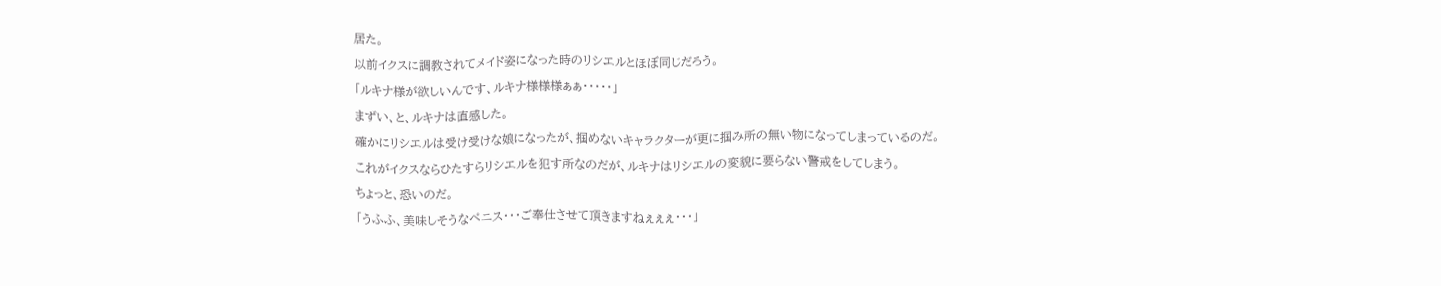居た。
以前イクスに調教されてメイド姿になった時のリシエルとほぼ同じだろう。
「ルキナ様が欲しいんです、ルキナ様様様ぁぁ・・・・・」
まずい、と、ルキナは直感した。
確かにリシエルは受け受けな娘になったが、掴めないキャラクターが更に掴み所の無い物になってしまっているのだ。
これがイクスならひたすらリシエルを犯す所なのだが、ルキナはリシエルの変貌に要らない警戒をしてしまう。
ちょっと、恐いのだ。
「うふふ、美味しそうなペニス・・・ご奉仕させて頂きますねぇぇぇ・・・」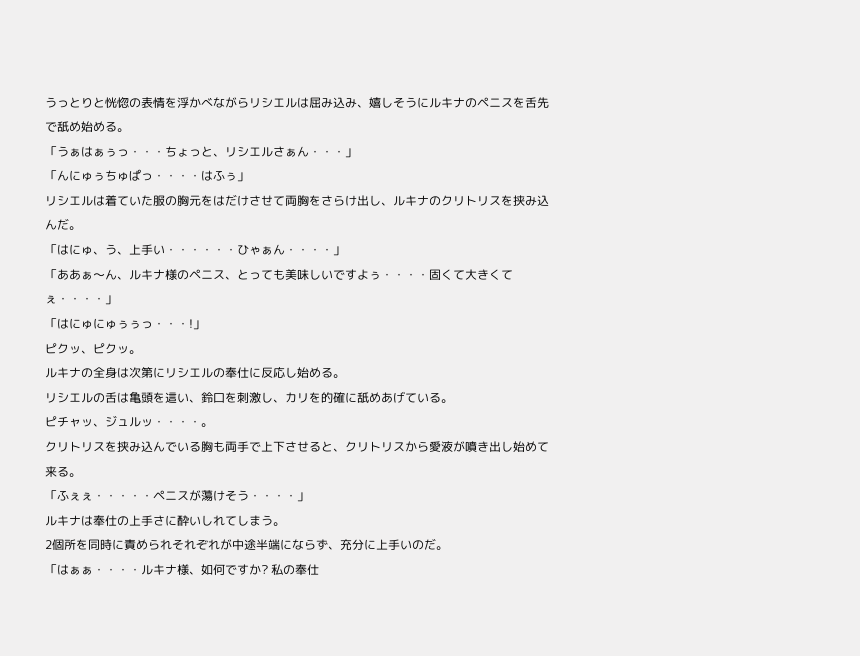うっとりと恍惚の表情を浮かべながらリシエルは屈み込み、嬉しそうにルキナのペニスを舌先で舐め始める。
「うぁはぁぅっ・・・ちょっと、リシエルさぁん・・・」
「んにゅぅちゅぱっ・・・・はふぅ」
リシエルは着ていた服の胸元をはだけさせて両胸をさらけ出し、ルキナのクリトリスを挟み込んだ。
「はにゅ、う、上手い・・・・・・ひゃぁん・・・・」
「ああぁ〜ん、ルキナ様のペニス、とっても美味しいですよぅ・・・・固くて大きくてぇ・・・・」
「はにゅにゅぅぅっ・・・!」
ピクッ、ピクッ。
ルキナの全身は次第にリシエルの奉仕に反応し始める。
リシエルの舌は亀頭を這い、鈴口を刺激し、カリを的確に舐めあげている。
ピチャッ、ジュルッ・・・・。
クリトリスを挟み込んでいる胸も両手で上下させると、クリトリスから愛液が噴き出し始めて来る。
「ふぇぇ・・・・・ペニスが蕩けそう・・・・」
ルキナは奉仕の上手さに酔いしれてしまう。
2個所を同時に責められそれぞれが中途半端にならず、充分に上手いのだ。
「はぁぁ・・・・ルキナ様、如何ですか? 私の奉仕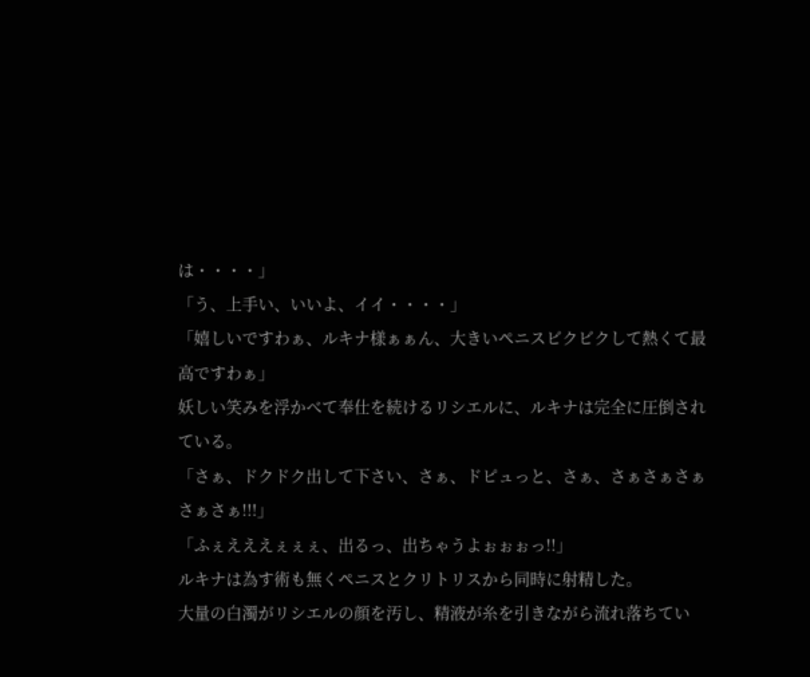は・・・・」
「う、上手い、いいよ、イイ・・・・」
「嬉しいですわぁ、ルキナ様ぁぁん、大きいペニスビクビクして熱くて最高ですわぁ」
妖しい笑みを浮かべて奉仕を続けるリシエルに、ルキナは完全に圧倒されている。
「さぁ、ドクドク出して下さい、さぁ、ドピュっと、さぁ、さぁさぁさぁさぁさぁ!!!」
「ふぇえええぇぇぇ、出るっ、出ちゃうよぉぉぉっ!!」
ルキナは為す術も無くペニスとクリトリスから同時に射精した。
大量の白濁がリシエルの顔を汚し、精液が糸を引きながら流れ落ちてい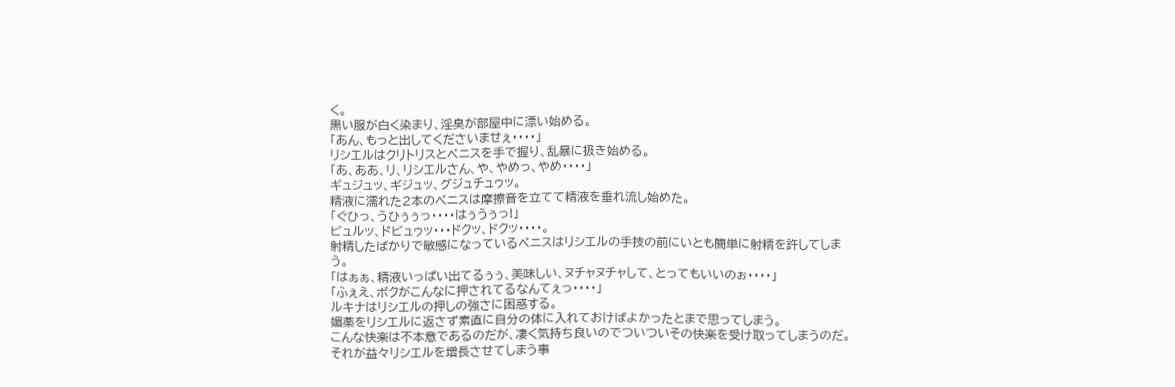く。
黒い服が白く染まり、淫臭が部屋中に漂い始める。
「あん、もっと出してくださいませぇ・・・・」
リシエルはクリトリスとペニスを手で握り、乱暴に扱き始める。
「あ、ああ、リ、リシエルさん、や、やめっ、やめ・・・・」
ギュジュッ、ギジュッ、グジュチュゥッ。
精液に濡れた2本のペニスは摩擦音を立てて精液を垂れ流し始めた。
「ぐひっ、うひぅぅっ・・・・はぅうぅっ!」
ビュルッ、ドビュゥッ・・・ドクッ、ドクッ・・・・。
射精したばかりで敏感になっているペニスはリシエルの手技の前にいとも簡単に射精を許してしまう。
「はぁぁ、精液いっぱい出てるぅぅ、美味しい、ヌチャヌチャして、とってもいいのぉ・・・・」
「ふぇえ、ボクがこんなに押されてるなんてぇっ・・・・」
ルキナはリシエルの押しの強さに困惑する。
媚薬をリシエルに返さず素直に自分の体に入れておけばよかったとまで思ってしまう。
こんな快楽は不本意であるのだが、凄く気持ち良いのでついついその快楽を受け取ってしまうのだ。
それが益々リシエルを増長させてしまう事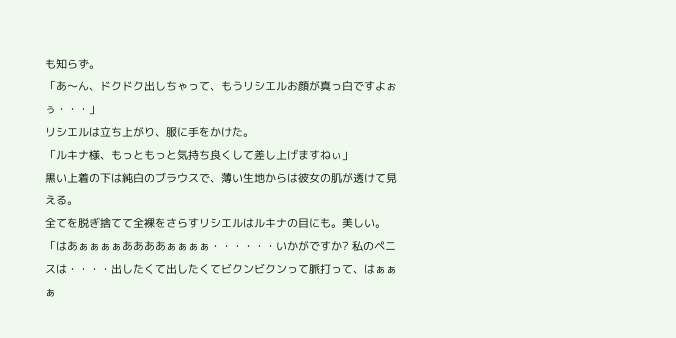も知らず。
「あ〜ん、ドクドク出しちゃって、もうリシエルお顔が真っ白ですよぉぅ・・・」
リシエルは立ち上がり、服に手をかけた。
「ルキナ様、もっともっと気持ち良くして差し上げますねぃ」
黒い上着の下は純白のブラウスで、薄い生地からは彼女の肌が透けて見える。
全てを脱ぎ捨てて全裸をさらすリシエルはルキナの目にも。美しい。
「はあぁぁぁぁああああぁぁぁぁ・・・・・・いかがですか? 私のペニスは・・・・出したくて出したくてビクンビクンって脈打って、はぁぁぁ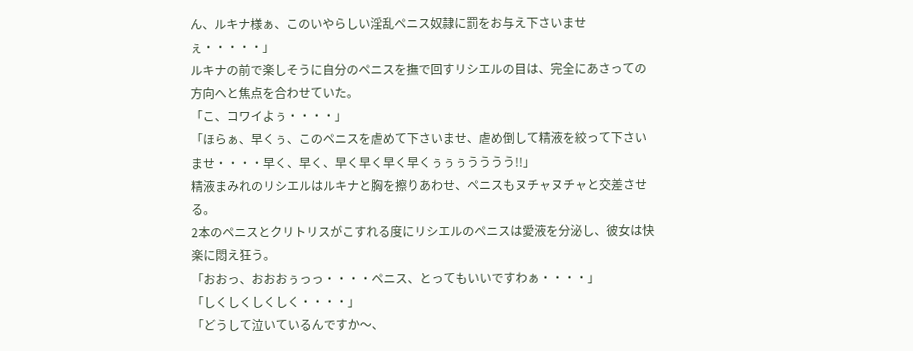ん、ルキナ様ぁ、このいやらしい淫乱ペニス奴隷に罰をお与え下さいませぇ・・・・・」
ルキナの前で楽しそうに自分のペニスを撫で回すリシエルの目は、完全にあさっての方向へと焦点を合わせていた。
「こ、コワイよぅ・・・・」
「ほらぁ、早くぅ、このペニスを虐めて下さいませ、虐め倒して精液を絞って下さいませ・・・・早く、早く、早く早く早く早くぅぅぅうううう!!」
精液まみれのリシエルはルキナと胸を擦りあわせ、ペニスもヌチャヌチャと交差させる。
2本のペニスとクリトリスがこすれる度にリシエルのペニスは愛液を分泌し、彼女は快楽に悶え狂う。
「おおっ、おおおぅっっ・・・・ペニス、とってもいいですわぁ・・・・」
「しくしくしくしく・・・・」
「どうして泣いているんですか〜、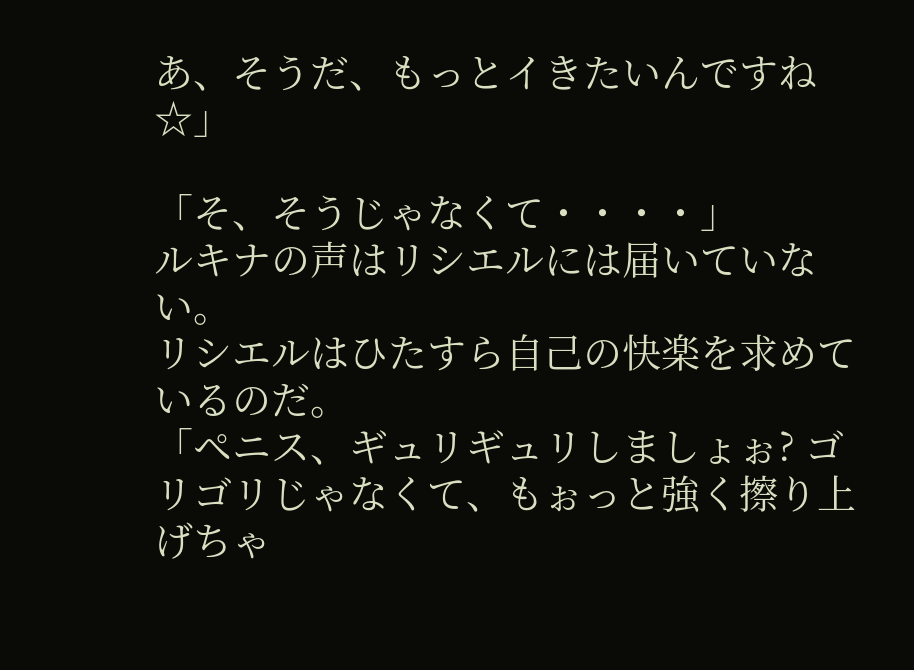あ、そうだ、もっとイきたいんですね☆」

「そ、そうじゃなくて・・・・」
ルキナの声はリシエルには届いていない。
リシエルはひたすら自己の快楽を求めているのだ。
「ペニス、ギュリギュリしましょぉ? ゴリゴリじゃなくて、もぉっと強く擦り上げちゃ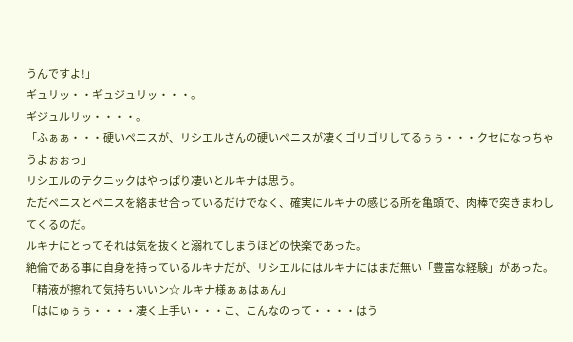うんですよ!」
ギュリッ・・ギュジュリッ・・・。
ギジュルリッ・・・・。
「ふぁぁ・・・硬いペニスが、リシエルさんの硬いペニスが凄くゴリゴリしてるぅぅ・・・クセになっちゃうよぉぉっ」
リシエルのテクニックはやっぱり凄いとルキナは思う。
ただペニスとペニスを絡ませ合っているだけでなく、確実にルキナの感じる所を亀頭で、肉棒で突きまわしてくるのだ。
ルキナにとってそれは気を抜くと溺れてしまうほどの快楽であった。
絶倫である事に自身を持っているルキナだが、リシエルにはルキナにはまだ無い「豊富な経験」があった。
「精液が擦れて気持ちいいン☆ ルキナ様ぁぁはぁん」
「はにゅぅぅ・・・・凄く上手い・・・こ、こんなのって・・・・はう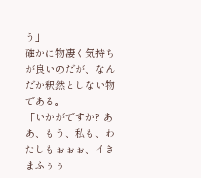う」
確かに物凄く気持ちが良いのだが、なんだか釈然としない物である。
「いかがですか? ああ、もう、私も、わたしもぉぉぉ、イきまふぅぅ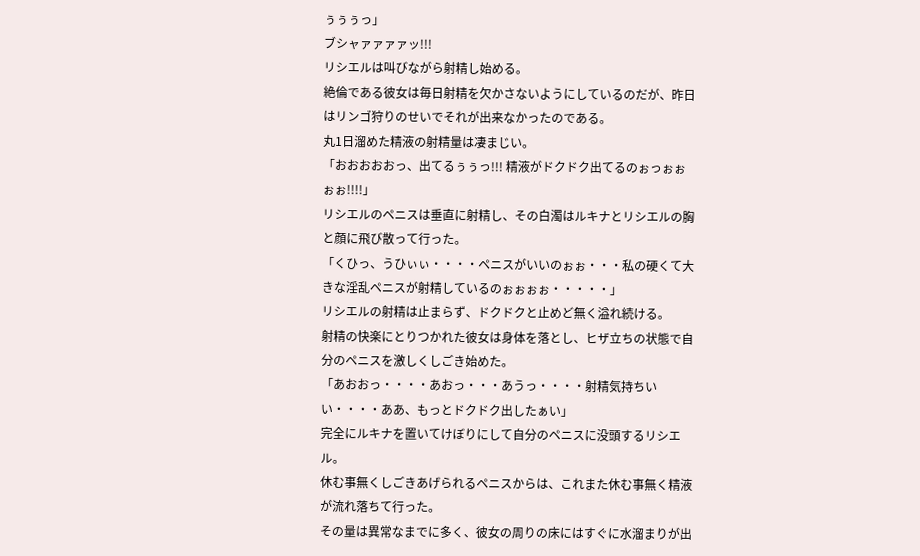ぅぅぅっ」
ブシャァァァァッ!!!
リシエルは叫びながら射精し始める。
絶倫である彼女は毎日射精を欠かさないようにしているのだが、昨日はリンゴ狩りのせいでそれが出来なかったのである。
丸1日溜めた精液の射精量は凄まじい。
「おおおおおっ、出てるぅぅっ!!! 精液がドクドク出てるのぉっぉぉぉぉ!!!!」
リシエルのペニスは垂直に射精し、その白濁はルキナとリシエルの胸と顔に飛び散って行った。
「くひっ、うひぃぃ・・・・ペニスがいいのぉぉ・・・私の硬くて大きな淫乱ペニスが射精しているのぉぉぉぉ・・・・・」
リシエルの射精は止まらず、ドクドクと止めど無く溢れ続ける。
射精の快楽にとりつかれた彼女は身体を落とし、ヒザ立ちの状態で自分のペニスを激しくしごき始めた。
「あおおっ・・・・あおっ・・・あうっ・・・・射精気持ちいい・・・・ああ、もっとドクドク出したぁい」
完全にルキナを置いてけぼりにして自分のペニスに没頭するリシエル。
休む事無くしごきあげられるペニスからは、これまた休む事無く精液が流れ落ちて行った。
その量は異常なまでに多く、彼女の周りの床にはすぐに水溜まりが出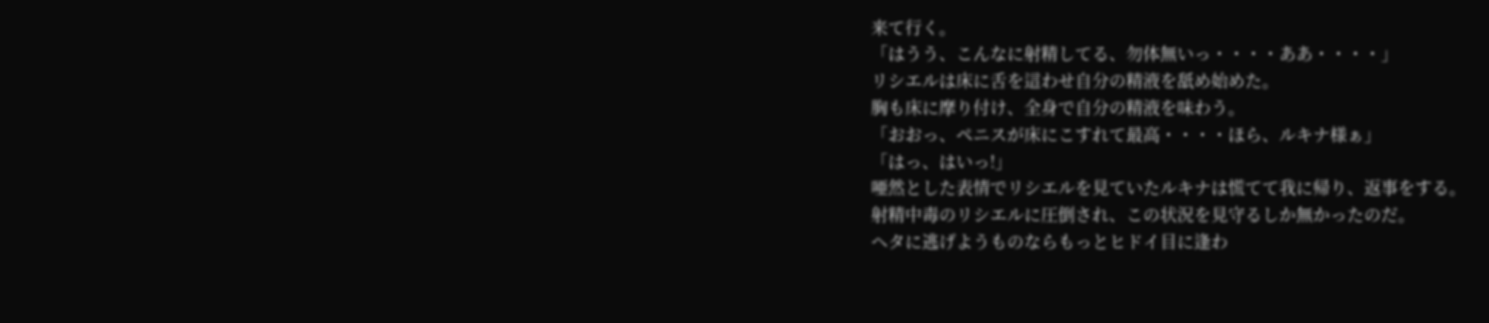来て行く。
「はうう、こんなに射精してる、勿体無いっ・・・・ああ・・・・」
リシエルは床に舌を這わせ自分の精液を舐め始めた。
胸も床に摩り付け、全身で自分の精液を味わう。
「おおっ、ペニスが床にこすれて最高・・・・ほら、ルキナ様ぁ」
「はっ、はいっ!」
唖然とした表情でリシエルを見ていたルキナは慌てて我に帰り、返事をする。
射精中毒のリシエルに圧倒され、この状況を見守るしか無かったのだ。
ヘタに逃げようものならもっとヒドイ目に逢わ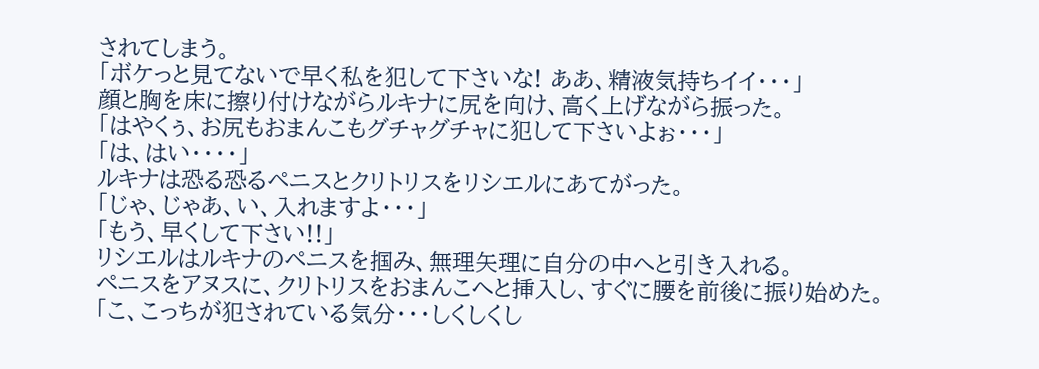されてしまう。
「ボケっと見てないで早く私を犯して下さいな! ああ、精液気持ちイイ・・・」
顔と胸を床に擦り付けながらルキナに尻を向け、高く上げながら振った。
「はやくぅ、お尻もおまんこもグチャグチャに犯して下さいよぉ・・・」
「は、はい・・・・」
ルキナは恐る恐るペニスとクリトリスをリシエルにあてがった。
「じゃ、じゃあ、い、入れますよ・・・」
「もう、早くして下さい!!」
リシエルはルキナのペニスを掴み、無理矢理に自分の中へと引き入れる。
ペニスをアヌスに、クリトリスをおまんこへと挿入し、すぐに腰を前後に振り始めた。
「こ、こっちが犯されている気分・・・しくしくし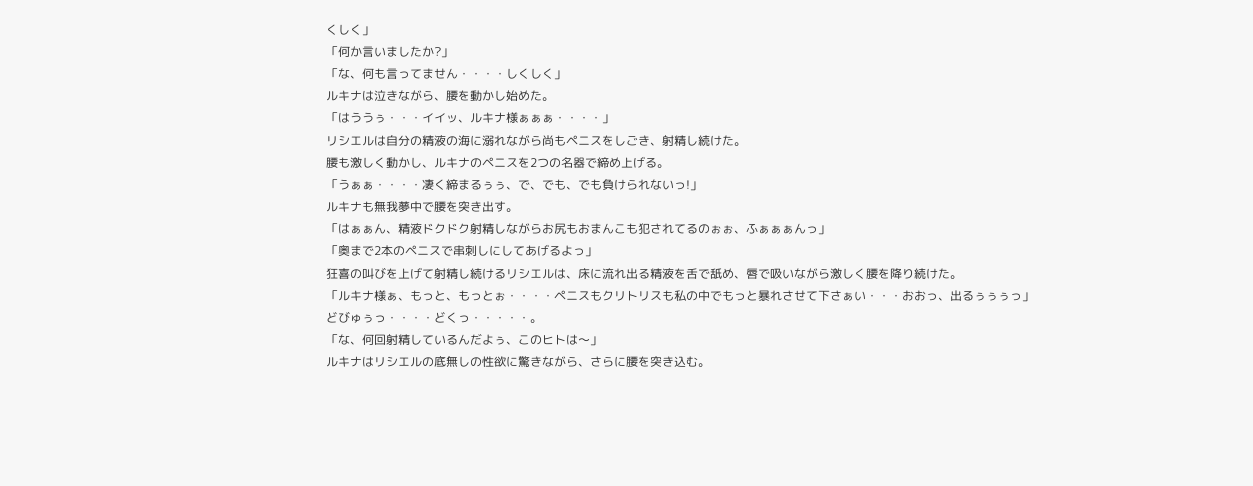くしく」
「何か言いましたか?」
「な、何も言ってません・・・・しくしく」
ルキナは泣きながら、腰を動かし始めた。
「はううぅ・・・イイッ、ルキナ様ぁぁぁ・・・・」
リシエルは自分の精液の海に溺れながら尚もペニスをしごき、射精し続けた。
腰も激しく動かし、ルキナのペニスを2つの名器で締め上げる。
「うぁぁ・・・・凄く締まるぅぅ、で、でも、でも負けられないっ!」
ルキナも無我夢中で腰を突き出す。
「はぁぁん、精液ドクドク射精しながらお尻もおまんこも犯されてるのぉぉ、ふぁぁぁんっ」
「奥まで2本のペニスで串刺しにしてあげるよっ」
狂喜の叫びを上げて射精し続けるリシエルは、床に流れ出る精液を舌で舐め、唇で吸いながら激しく腰を降り続けた。
「ルキナ様ぁ、もっと、もっとぉ・・・・ペニスもクリトリスも私の中でもっと暴れさせて下さぁい・・・おおっ、出るぅぅぅっ」
どびゅぅっ・・・・どくっ・・・・・。
「な、何回射精しているんだよぅ、このヒトは〜」
ルキナはリシエルの底無しの性欲に驚きながら、さらに腰を突き込む。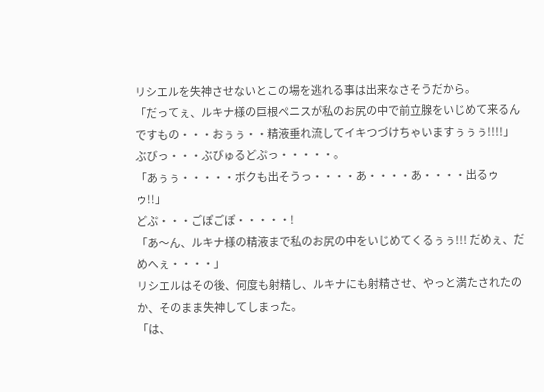リシエルを失神させないとこの場を逃れる事は出来なさそうだから。
「だってぇ、ルキナ様の巨根ペニスが私のお尻の中で前立腺をいじめて来るんですもの・・・おぅぅ・・精液垂れ流してイキつづけちゃいますぅぅぅ!!!!」
ぶびっ・・・ぶびゅるどぷっ・・・・・。
「あぅぅ・・・・・ボクも出そうっ・・・・あ・・・・あ・・・・出るゥゥ!!」
どぷ・・・ごぽごぽ・・・・・!
「あ〜ん、ルキナ様の精液まで私のお尻の中をいじめてくるぅぅ!!! だめぇ、だめへぇ・・・・」
リシエルはその後、何度も射精し、ルキナにも射精させ、やっと満たされたのか、そのまま失神してしまった。
「は、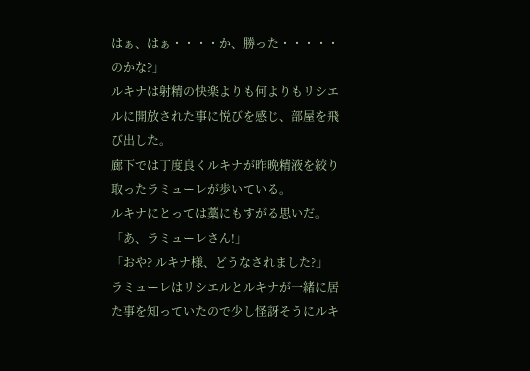はぁ、はぁ・・・・か、勝った・・・・・のかな?」
ルキナは射精の快楽よりも何よりもリシエルに開放された事に悦びを感じ、部屋を飛び出した。
廊下では丁度良くルキナが昨晩精液を絞り取ったラミューレが歩いている。
ルキナにとっては藁にもすがる思いだ。
「あ、ラミューレさん!」
「おや? ルキナ様、どうなされました?」
ラミューレはリシエルとルキナが一緒に居た事を知っていたので少し怪訝そうにルキ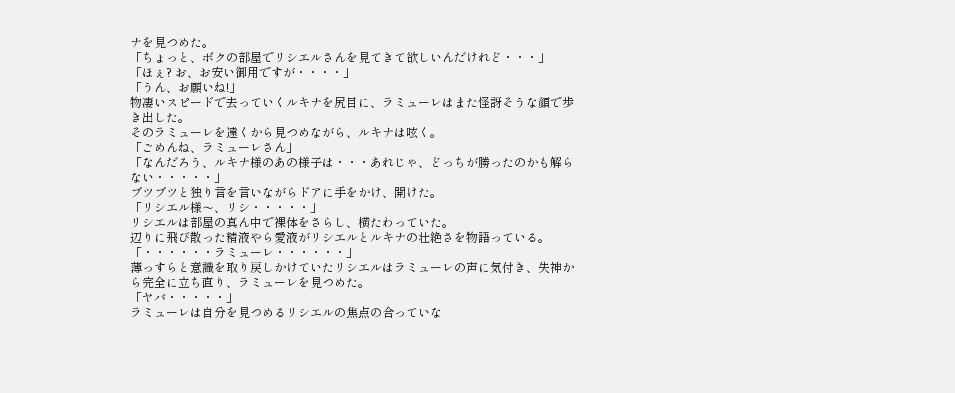ナを見つめた。
「ちょっと、ボクの部屋でリシエルさんを見てきて欲しいんだけれど・・・」
「ほぇ? お、お安い御用ですが・・・・」
「うん、お願いね!」
物凄いスピードで去っていくルキナを尻目に、ラミューレはまた怪訝そうな顔で歩き出した。
そのラミューレを遠くから見つめながら、ルキナは呟く。
「ごめんね、ラミューレさん」
「なんだろう、ルキナ様のあの様子は・・・あれじゃ、どっちが勝ったのかも解らない・・・・・」
ブツブツと独り言を言いながらドアに手をかけ、開けた。
「リシエル様〜、リシ・・・・・」
リシエルは部屋の真ん中で裸体をさらし、横たわっていた。
辺りに飛び散った精液やら愛液がリシエルとルキナの壮絶さを物語っている。
「・・・・・・ラミューレ・・・・・・」
薄っすらと意識を取り戻しかけていたリシエルはラミューレの声に気付き、失神から完全に立ち直り、ラミューレを見つめた。
「ヤバ・・・・・」
ラミューレは自分を見つめるリシエルの焦点の合っていな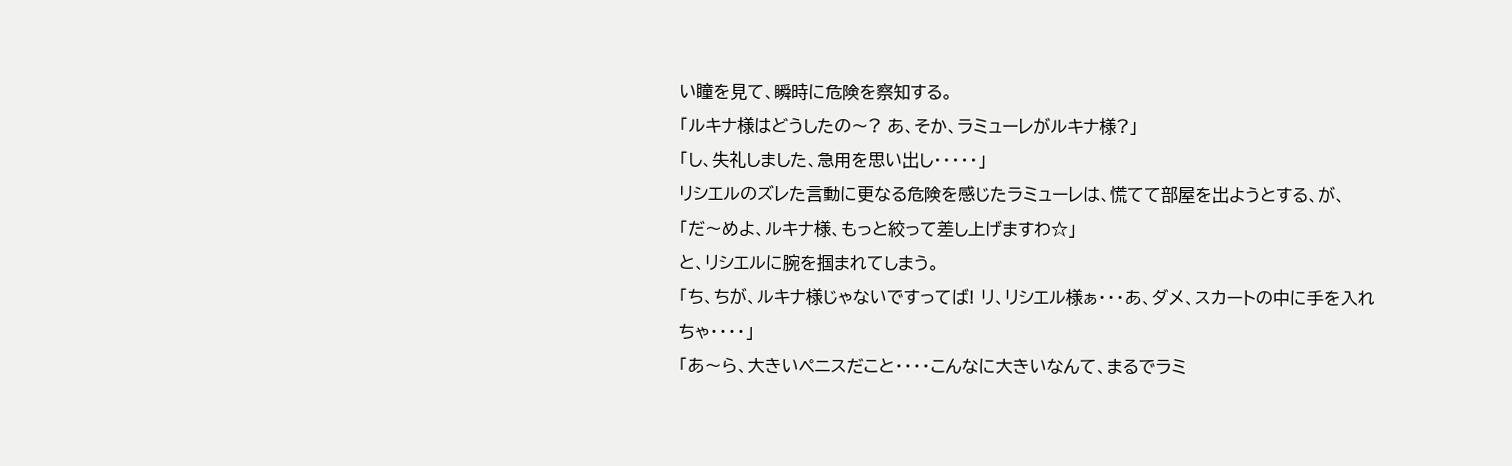い瞳を見て、瞬時に危険を察知する。
「ルキナ様はどうしたの〜? あ、そか、ラミューレがルキナ様?」
「し、失礼しました、急用を思い出し・・・・・」
リシエルのズレた言動に更なる危険を感じたラミューレは、慌てて部屋を出ようとする、が、
「だ〜めよ、ルキナ様、もっと絞って差し上げますわ☆」
と、リシエルに腕を掴まれてしまう。
「ち、ちが、ルキナ様じゃないですってば! リ、リシエル様ぁ・・・あ、ダメ、スカートの中に手を入れちゃ・・・・」
「あ〜ら、大きいペニスだこと・・・・こんなに大きいなんて、まるでラミ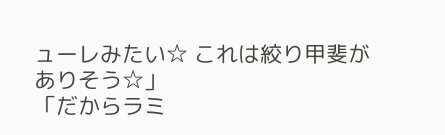ューレみたい☆ これは絞り甲斐がありそう☆」
「だからラミ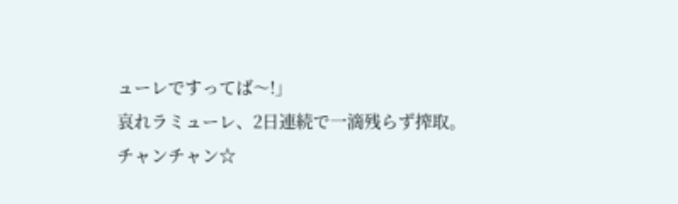ューレですってば〜!」
哀れラミューレ、2日連続で一滴残らず搾取。
チャンチャン☆